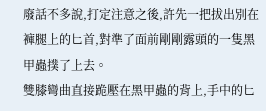廢話不多說,打定注意之後,許先一把拔出別在褲腿上的匕首,對準了面前剛剛露頭的一隻黑甲蟲撲了上去。
雙膝彎曲直接跪壓在黑甲蟲的背上,手中的匕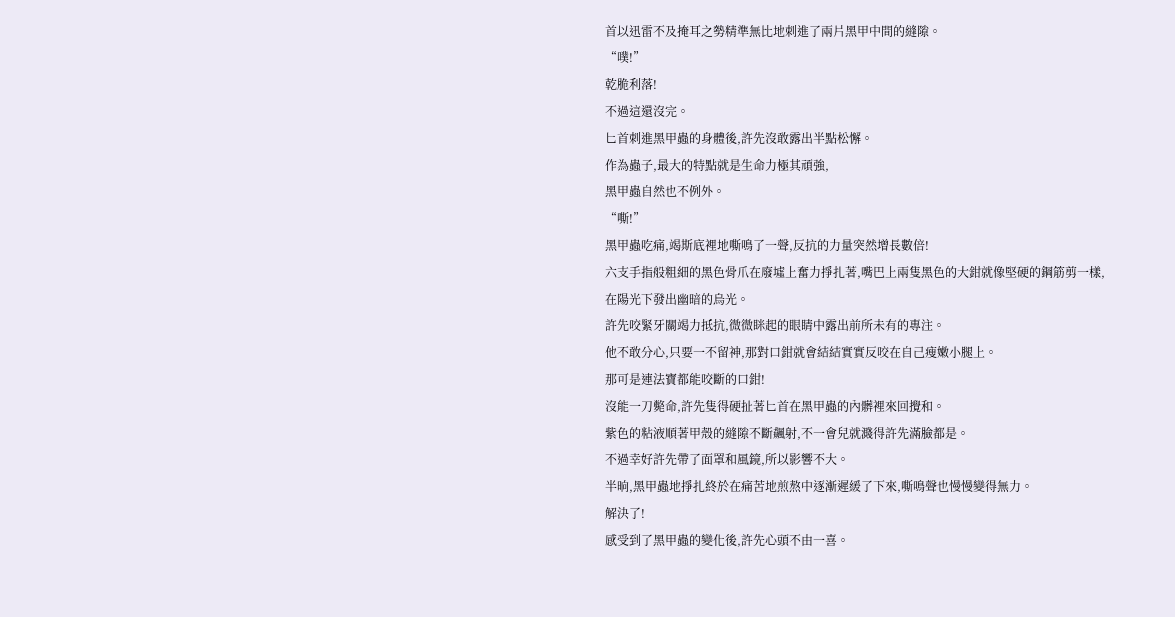首以迅雷不及掩耳之勢精準無比地刺進了兩片黑甲中間的縫隙。
“噗!”
乾脆利落!
不過這還沒完。
匕首刺進黑甲蟲的身體後,許先沒敢露出半點松懈。
作為蟲子,最大的特點就是生命力極其頑強,
黑甲蟲自然也不例外。
“嘶!”
黑甲蟲吃痛,竭斯底裡地嘶鳴了一聲,反抗的力量突然增長數倍!
六支手指般粗細的黑色骨爪在廢墟上奮力掙扎著,嘴巴上兩隻黑色的大鉗就像堅硬的鋼筋剪一樣,在陽光下發出幽暗的烏光。
許先咬緊牙關竭力抵抗,微微眯起的眼睛中露出前所未有的專注。
他不敢分心,只要一不留神,那對口鉗就會結結實實反咬在自己瘦嫩小腿上。
那可是連法寶都能咬斷的口鉗!
沒能一刀斃命,許先隻得硬扯著匕首在黑甲蟲的內髒裡來回攪和。
紫色的粘液順著甲殼的縫隙不斷飆射,不一會兒就濺得許先滿臉都是。
不過幸好許先帶了面罩和風鏡,所以影響不大。
半晌,黑甲蟲地掙扎終於在痛苦地煎熬中逐漸遲緩了下來,嘶鳴聲也慢慢變得無力。
解決了!
感受到了黑甲蟲的變化後,許先心頭不由一喜。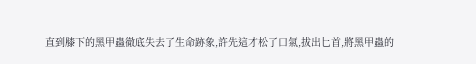直到膝下的黑甲蟲徹底失去了生命跡象,許先這才松了口氣,拔出匕首,將黑甲蟲的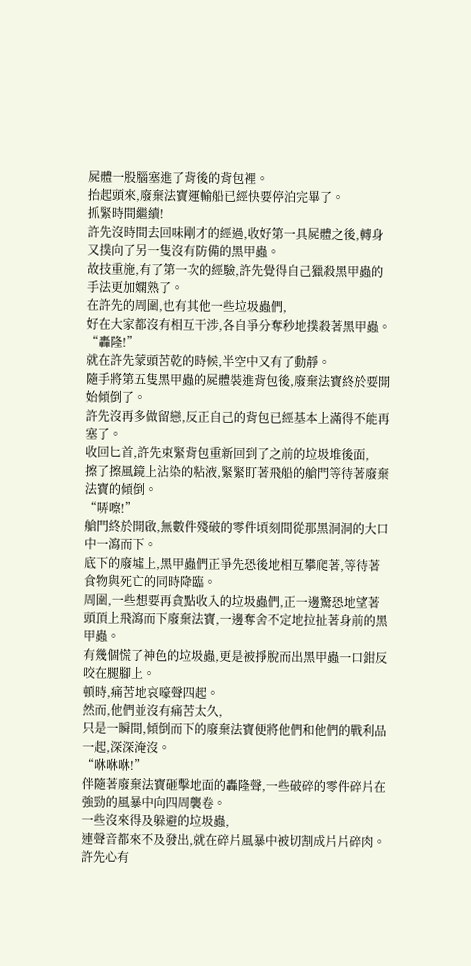屍體一股腦塞進了背後的背包裡。
抬起頭來,廢棄法寶運輸船已經快要停泊完畢了。
抓緊時間繼續!
許先沒時間去回味剛才的經過,收好第一具屍體之後,轉身又撲向了另一隻沒有防備的黑甲蟲。
故技重施,有了第一次的經驗,許先覺得自己獵殺黑甲蟲的手法更加嫻熟了。
在許先的周圍,也有其他一些垃圾蟲們,
好在大家都沒有相互干涉,各自爭分奪秒地撲殺著黑甲蟲。
“轟隆!”
就在許先蒙頭苦乾的時候,半空中又有了動靜。
隨手將第五隻黑甲蟲的屍體裝進背包後,廢棄法寶終於要開始傾倒了。
許先沒再多做留戀,反正自己的背包已經基本上滿得不能再塞了。
收回匕首,許先束緊背包重新回到了之前的垃圾堆後面,
擦了擦風鏡上沾染的粘液,緊緊盯著飛船的艙門等待著廢棄法寶的傾倒。
“哢嚓!”
艙門終於開啟,無數件殘破的零件頃刻間從那黑洞洞的大口中一瀉而下。
底下的廢墟上,黑甲蟲們正爭先恐後地相互攀爬著,等待著食物與死亡的同時降臨。
周圍,一些想要再貪點收入的垃圾蟲們,正一邊驚恐地望著頭頂上飛瀉而下廢棄法寶,一邊奪舍不定地拉扯著身前的黑甲蟲。
有幾個慌了神色的垃圾蟲,更是被掙脫而出黑甲蟲一口鉗反咬在腿腳上。
頓時,痛苦地哀嚎聲四起。
然而,他們並沒有痛苦太久,
只是一瞬間,傾倒而下的廢棄法寶便將他們和他們的戰利品一起,深深淹沒。
“咻咻咻!”
伴隨著廢棄法寶砸擊地面的轟隆聲,一些破碎的零件碎片在強勁的風暴中向四周襲卷。
一些沒來得及躲避的垃圾蟲,
連聲音都來不及發出,就在碎片風暴中被切割成片片碎肉。 許先心有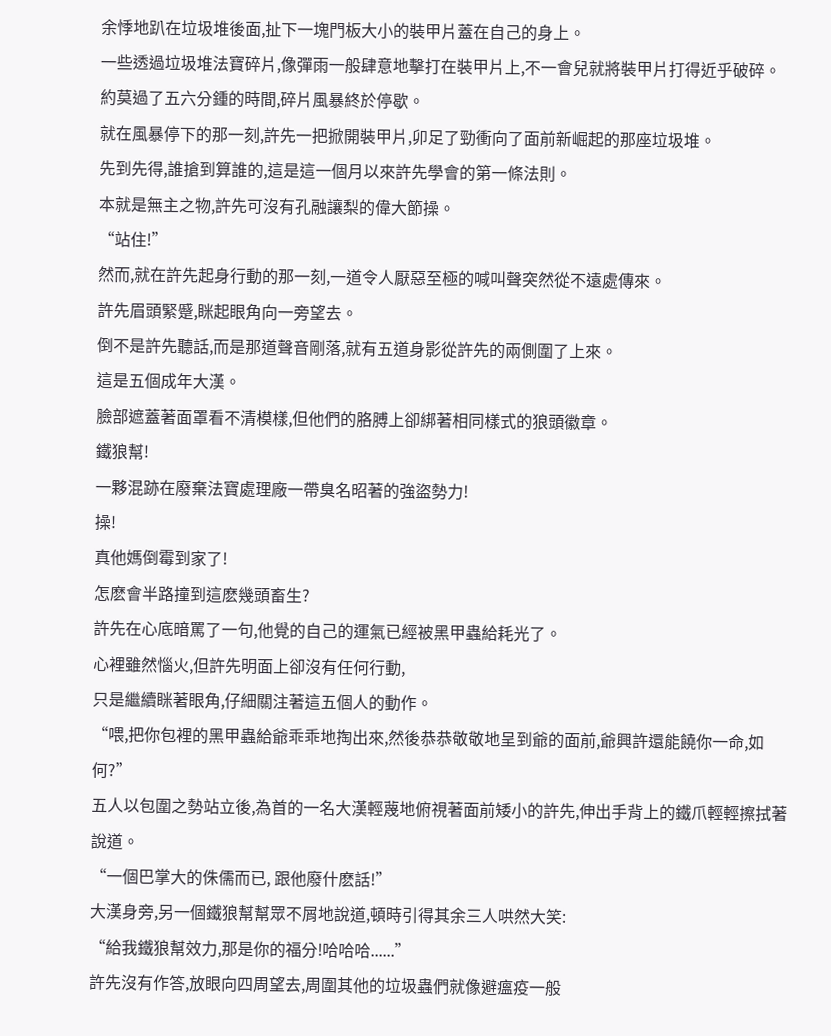余悸地趴在垃圾堆後面,扯下一塊門板大小的裝甲片蓋在自己的身上。
一些透過垃圾堆法寶碎片,像彈雨一般肆意地擊打在裝甲片上,不一會兒就將裝甲片打得近乎破碎。
約莫過了五六分鍾的時間,碎片風暴終於停歇。
就在風暴停下的那一刻,許先一把掀開裝甲片,卯足了勁衝向了面前新崛起的那座垃圾堆。
先到先得,誰搶到算誰的,這是這一個月以來許先學會的第一條法則。
本就是無主之物,許先可沒有孔融讓梨的偉大節操。
“站住!”
然而,就在許先起身行動的那一刻,一道令人厭惡至極的喊叫聲突然從不遠處傳來。
許先眉頭緊蹙,眯起眼角向一旁望去。
倒不是許先聽話,而是那道聲音剛落,就有五道身影從許先的兩側圍了上來。
這是五個成年大漢。
臉部遮蓋著面罩看不清模樣,但他們的胳膊上卻綁著相同樣式的狼頭徽章。
鐵狼幫!
一夥混跡在廢棄法寶處理廠一帶臭名昭著的強盜勢力!
操!
真他媽倒霉到家了!
怎麽會半路撞到這麽幾頭畜生?
許先在心底暗罵了一句,他覺的自己的運氣已經被黑甲蟲給耗光了。
心裡雖然惱火,但許先明面上卻沒有任何行動,
只是繼續眯著眼角,仔細關注著這五個人的動作。
“喂,把你包裡的黑甲蟲給爺乖乖地掏出來,然後恭恭敬敬地呈到爺的面前,爺興許還能饒你一命,如何?”
五人以包圍之勢站立後,為首的一名大漢輕蔑地俯視著面前矮小的許先,伸出手背上的鐵爪輕輕擦拭著說道。
“一個巴掌大的侏儒而已, 跟他廢什麽話!”
大漢身旁,另一個鐵狼幫幫眾不屑地說道,頓時引得其余三人哄然大笑:
“給我鐵狼幫效力,那是你的福分!哈哈哈......”
許先沒有作答,放眼向四周望去,周圍其他的垃圾蟲們就像避瘟疫一般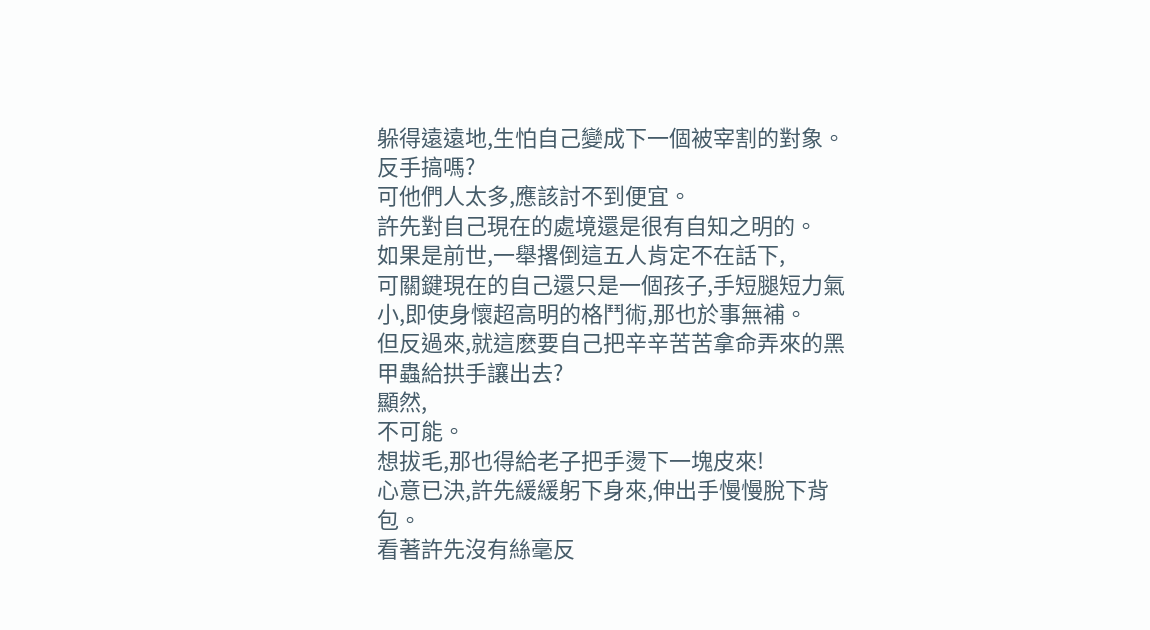躲得遠遠地,生怕自己變成下一個被宰割的對象。
反手搞嗎?
可他們人太多,應該討不到便宜。
許先對自己現在的處境還是很有自知之明的。
如果是前世,一舉撂倒這五人肯定不在話下,
可關鍵現在的自己還只是一個孩子,手短腿短力氣小,即使身懷超高明的格鬥術,那也於事無補。
但反過來,就這麽要自己把辛辛苦苦拿命弄來的黑甲蟲給拱手讓出去?
顯然,
不可能。
想拔毛,那也得給老子把手燙下一塊皮來!
心意已決,許先緩緩躬下身來,伸出手慢慢脫下背包。
看著許先沒有絲毫反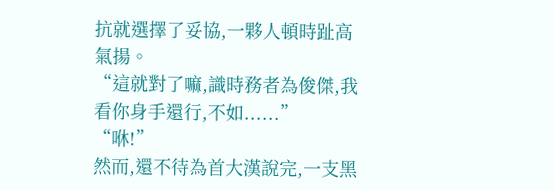抗就選擇了妥協,一夥人頓時趾高氣揚。
“這就對了嘛,識時務者為俊傑,我看你身手還行,不如......”
“咻!”
然而,還不待為首大漢說完,一支黑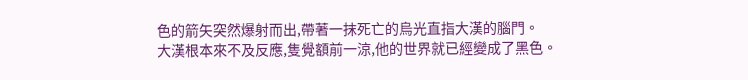色的箭矢突然爆射而出,帶著一抹死亡的烏光直指大漢的腦門。
大漢根本來不及反應,隻覺額前一涼,他的世界就已經變成了黑色。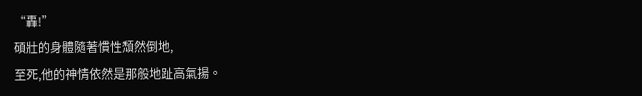“轟!”
碩壯的身體隨著慣性頹然倒地,
至死,他的神情依然是那般地趾高氣揚。